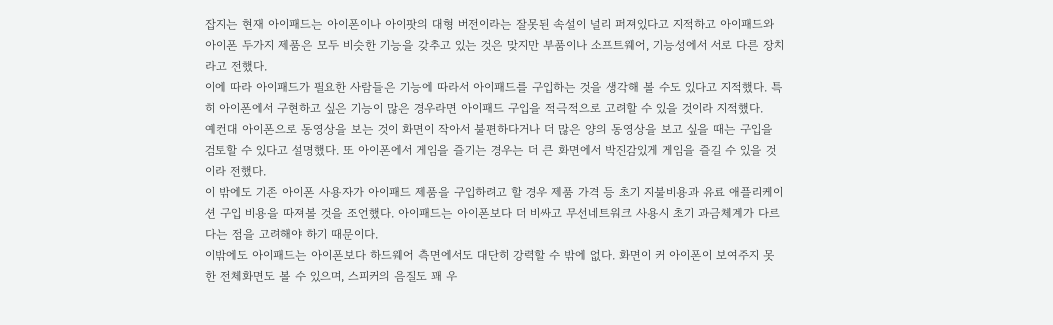잡지는 현재 아이패드는 아이폰이나 아이팟의 대형 버전이라는 잘못된 속설이 널리 퍼져있다고 지적하고 아이패드와 아이폰 두가지 제품은 모두 비슷한 기능을 갖추고 있는 것은 맞지만 부품이나 소프트웨어, 기능성에서 서로 다른 장치라고 전했다.
이에 따라 아이패드가 필요한 사람들은 기능에 따라서 아이패드를 구입하는 것을 생각해 볼 수도 있다고 지적했다. 특히 아이폰에서 구현하고 싶은 기능이 많은 경우라면 아이패드 구입을 적극적으로 고려할 수 있을 것이라 지적했다.
예컨대 아이폰으로 동영상을 보는 것이 화면이 작아서 불편하다거나 더 많은 양의 동영상을 보고 싶을 때는 구입을 검토할 수 있다고 설명했다. 또 아이폰에서 게임을 즐기는 경우는 더 큰 화면에서 박진감있게 게임을 즐길 수 있을 것이라 전했다.
이 밖에도 기존 아이폰 사용자가 아이패드 제품을 구입하려고 할 경우 제품 가격 등 초기 지불비용과 유료 애플리케이션 구입 비용을 따져볼 것을 조언했다. 아이패드는 아이폰보다 더 비싸고 무선네트워크 사용시 초기 과금체계가 다르다는 점을 고려해야 하기 때문이다.
이밖에도 아이패드는 아이폰보다 하드웨어 측면에서도 대단히 강력할 수 밖에 없다. 화면이 커 아이폰이 보여주지 못한 전체화면도 볼 수 있으며, 스피커의 음질도 꽤 우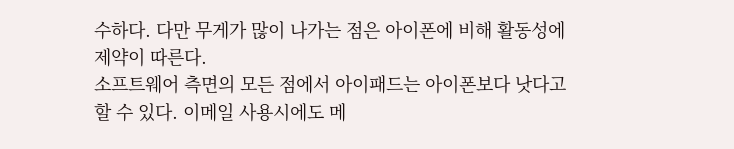수하다. 다만 무게가 많이 나가는 점은 아이폰에 비해 활동성에 제약이 따른다.
소프트웨어 측면의 모든 점에서 아이패드는 아이폰보다 낫다고 할 수 있다. 이메일 사용시에도 메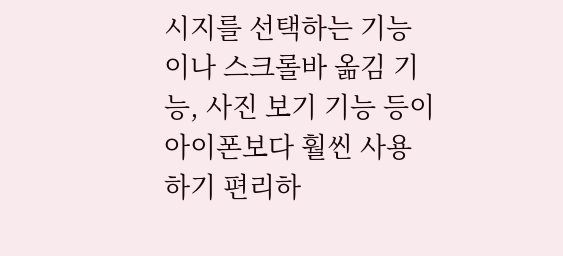시지를 선택하는 기능이나 스크롤바 옮김 기능, 사진 보기 기능 등이 아이폰보다 훨씬 사용하기 편리하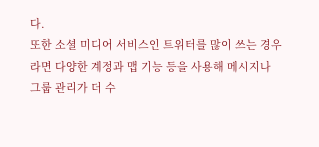다.
또한 소셜 미디어 서비스인 트위터를 많이 쓰는 경우라면 다양한 계정과 맵 기능 등을 사용해 메시지나 그룹 관리가 더 수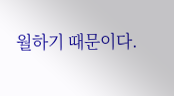월하기 때문이다.